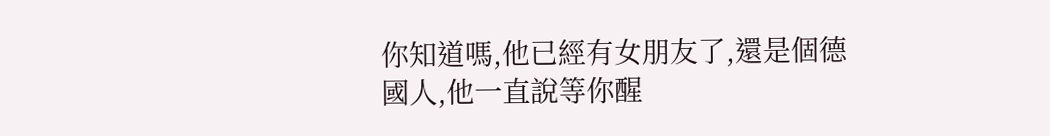你知道嗎,他已經有女朋友了,還是個德國人,他一直說等你醒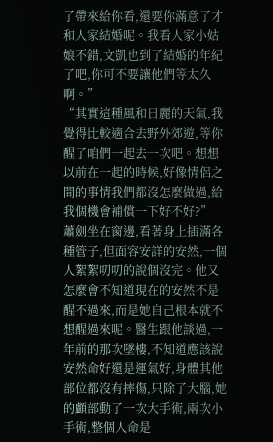了帶來給你看,還要你滿意了才和人家結婚呢。我看人家小姑娘不錯,文凱也到了結婚的年紀了吧,你可不要讓他們等太久啊。”
“其實這種風和日麗的天氣,我覺得比較適合去野外郊遊,等你醒了咱們一起去一次吧。想想以前在一起的時候,好像情侶之間的事情我們都沒怎麼做過,給我個機會補償一下好不好?”
蕭劍坐在窗邊,看著身上插滿各種管子,但面容安詳的安然,一個人絮絮叨叨的說個沒完。他又怎麼會不知道現在的安然不是醒不過來,而是她自己根本就不想醒過來呢。醫生跟他談過,一年前的那次墜樓,不知道應該說安然命好還是運氣好,身體其他部位都沒有摔傷,只除了大腦,她的顱部動了一次大手術,兩次小手術,整個人命是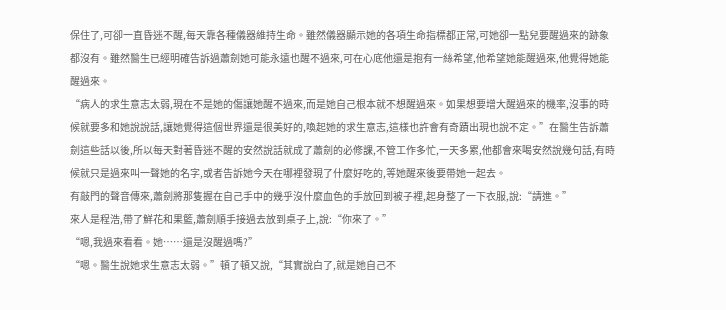保住了,可卻一直昏迷不醒,每天靠各種儀器維持生命。雖然儀器顯示她的各項生命指標都正常,可她卻一點兒要醒過來的跡象都沒有。雖然醫生已經明確告訴過蕭劍她可能永遠也醒不過來,可在心底他還是抱有一絲希望,他希望她能醒過來,他覺得她能醒過來。
“病人的求生意志太弱,現在不是她的傷讓她醒不過來,而是她自己根本就不想醒過來。如果想要增大醒過來的機率,沒事的時候就要多和她說說話,讓她覺得這個世界還是很美好的,喚起她的求生意志,這樣也許會有奇蹟出現也說不定。”在醫生告訴蕭劍這些話以後,所以每天對著昏迷不醒的安然說話就成了蕭劍的必修課,不管工作多忙,一天多累,他都會來喝安然說幾句話,有時候就只是過來叫一聲她的名字,或者告訴她今天在哪裡發現了什麼好吃的,等她醒來後要帶她一起去。
有敲門的聲音傳來,蕭劍將那隻握在自己手中的幾乎沒什麼血色的手放回到被子裡,起身整了一下衣服,說:“請進。”
來人是程浩,帶了鮮花和果籃,蕭劍順手接過去放到桌子上,說:“你來了。”
“嗯,我過來看看。她……還是沒醒過嗎?”
“嗯。醫生說她求生意志太弱。”頓了頓又說,“其實說白了,就是她自己不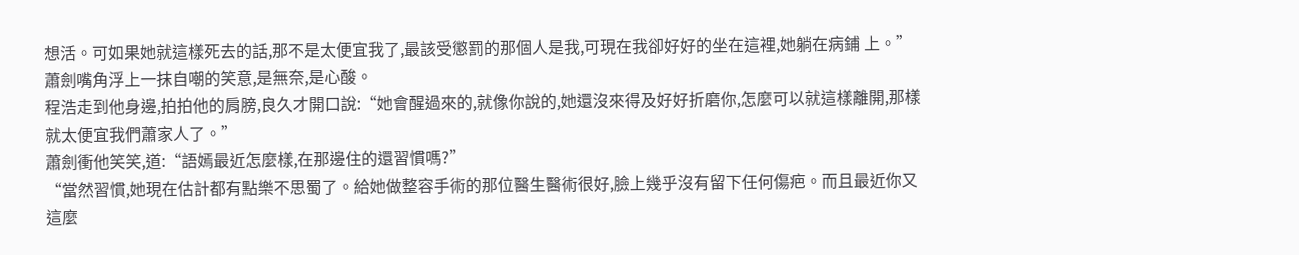想活。可如果她就這樣死去的話,那不是太便宜我了,最該受懲罰的那個人是我,可現在我卻好好的坐在這裡,她躺在病鋪 上。”蕭劍嘴角浮上一抹自嘲的笑意,是無奈,是心酸。
程浩走到他身邊,拍拍他的肩膀,良久才開口說:“她會醒過來的,就像你說的,她還沒來得及好好折磨你,怎麼可以就這樣離開,那樣就太便宜我們蕭家人了。”
蕭劍衝他笑笑,道:“語嫣最近怎麼樣,在那邊住的還習慣嗎?”
“當然習慣,她現在估計都有點樂不思蜀了。給她做整容手術的那位醫生醫術很好,臉上幾乎沒有留下任何傷疤。而且最近你又這麼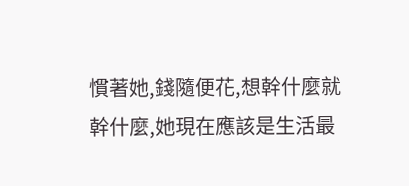慣著她,錢隨便花,想幹什麼就幹什麼,她現在應該是生活最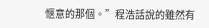愜意的那個。”程浩話說的雖然有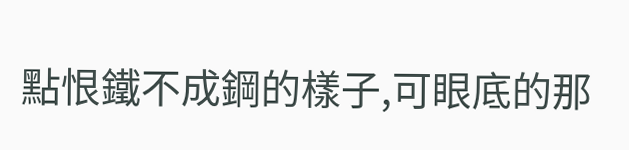點恨鐵不成鋼的樣子,可眼底的那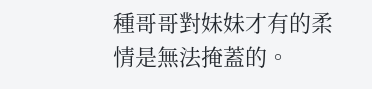種哥哥對妹妹才有的柔情是無法掩蓋的。